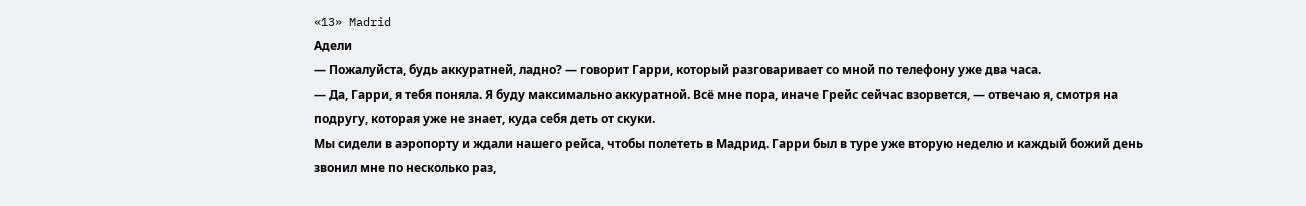«13» Madrid
Адели
— Пожалуйста, будь аккуратней, ладно? — говорит Гарри, который разговаривает со мной по телефону уже два часа.
— Да, Гарри, я тебя поняла. Я буду максимально аккуратной. Всё мне пора, иначе Грейс сейчас взорвется, — отвечаю я, смотря на подругу, которая уже не знает, куда себя деть от скуки.
Мы сидели в аэропорту и ждали нашего рейса, чтобы полететь в Мадрид. Гарри был в туре уже вторую неделю и каждый божий день звонил мне по несколько раз,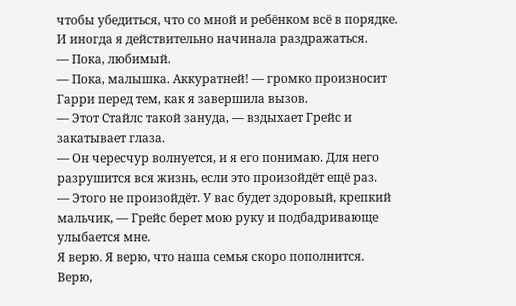чтобы убедиться, что со мной и ребёнком всё в порядке. И иногда я действительно начинала раздражаться.
— Пока, любимый.
— Пока, малышка. Аккуратней! — громко произносит Гарри перед тем, как я завершила вызов.
— Этот Стайлс такой зануда, — вздыхает Грейс и закатывает глаза.
— Он чересчур волнуется, и я его понимаю. Для него разрушится вся жизнь, если это произойдёт ещё раз.
— Этого не произойдёт. У вас будет здоровый, крепкий мальчик, — Грейс берет мою руку и подбадривающе улыбается мне.
Я верю. Я верю, что наша семья скоро пополнится. Верю,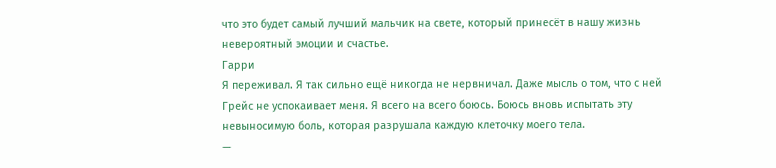что это будет самый лучший мальчик на свете, который принесёт в нашу жизнь невероятный эмоции и счастье.
Гарри
Я переживал. Я так сильно ещё никогда не нервничал. Даже мысль о том, что с ней Грейс не успокаивает меня. Я всего на всего боюсь. Боюсь вновь испытать эту невыносимую боль, которая разрушала каждую клеточку моего тела.
—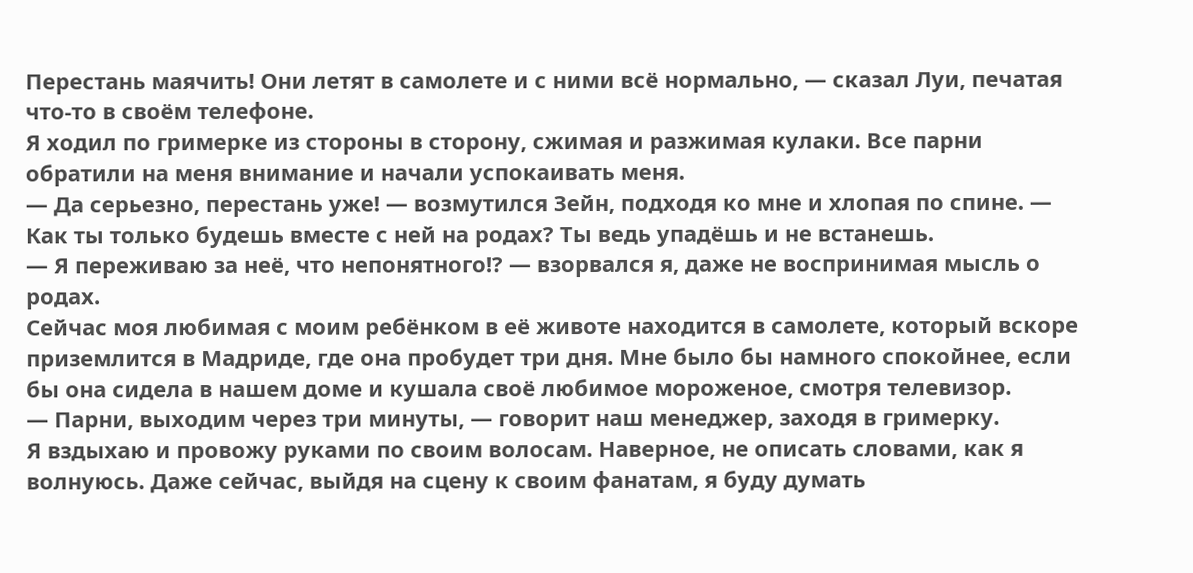Перестань маячить! Они летят в самолете и с ними всё нормально, — сказал Луи, печатая что-то в своём телефоне.
Я ходил по гримерке из стороны в сторону, сжимая и разжимая кулаки. Все парни обратили на меня внимание и начали успокаивать меня.
— Да серьезно, перестань уже! — возмутился Зейн, подходя ко мне и хлопая по спине. — Как ты только будешь вместе с ней на родах? Ты ведь упадёшь и не встанешь.
— Я переживаю за неё, что непонятного!? — взорвался я, даже не воспринимая мысль о родах.
Сейчас моя любимая с моим ребёнком в её животе находится в самолете, который вскоре приземлится в Мадриде, где она пробудет три дня. Мне было бы намного спокойнее, если бы она сидела в нашем доме и кушала своё любимое мороженое, смотря телевизор.
— Парни, выходим через три минуты, — говорит наш менеджер, заходя в гримерку.
Я вздыхаю и провожу руками по своим волосам. Наверное, не описать словами, как я волнуюсь. Даже сейчас, выйдя на сцену к своим фанатам, я буду думать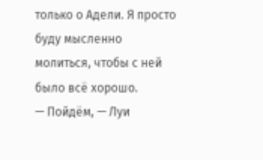только о Адели. Я просто буду мысленно молиться, чтобы с ней было всё хорошо.
— Пойдём, — Луи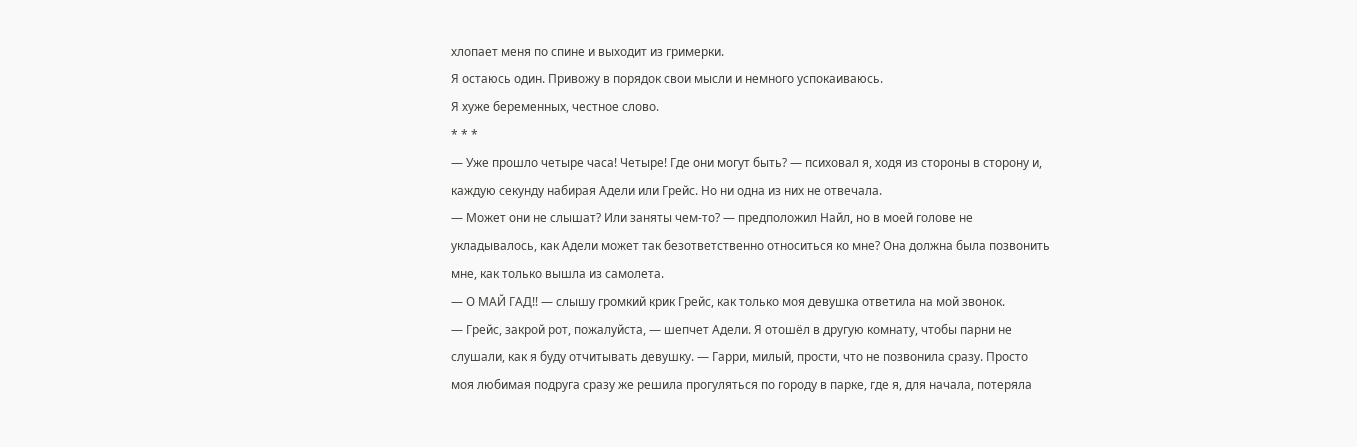хлопает меня по спине и выходит из гримерки.
Я остаюсь один. Привожу в порядок свои мысли и немного успокаиваюсь.
Я хуже беременных, честное слово.
* * *
— Уже прошло четыре часа! Четыре! Где они могут быть? — психовал я, ходя из стороны в сторону и, каждую секунду набирая Адели или Грейс. Но ни одна из них не отвечала.
— Может они не слышат? Или заняты чем-то? — предположил Найл, но в моей голове не укладывалось, как Адели может так безответственно относиться ко мне? Она должна была позвонить мне, как только вышла из самолета.
— О МАЙ ГАД!! — слышу громкий крик Грейс, как только моя девушка ответила на мой звонок.
— Грейс, закрой рот, пожалуйста, — шепчет Адели. Я отошёл в другую комнату, чтобы парни не слушали, как я буду отчитывать девушку. — Гарри, милый, прости, что не позвонила сразу. Просто моя любимая подруга сразу же решила прогуляться по городу в парке, где я, для начала, потеряла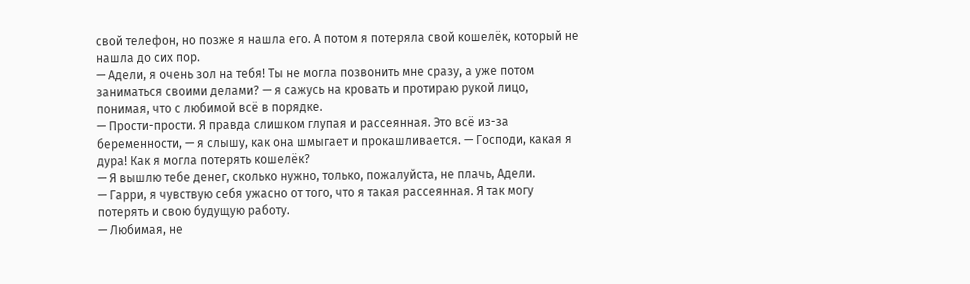свой телефон, но позже я нашла его. А потом я потеряла свой кошелёк, который не нашла до сих пор.
— Адели, я очень зол на тебя! Ты не могла позвонить мне сразу, а уже потом заниматься своими делами? — я сажусь на кровать и протираю рукой лицо, понимая, что с любимой всё в порядке.
— Прости-прости. Я правда слишком глупая и рассеянная. Это всё из-за беременности, — я слышу, как она шмыгает и прокашливается. — Господи, какая я дура! Как я могла потерять кошелёк?
— Я вышлю тебе денег, сколько нужно, только, пожалуйста, не плачь, Адели.
— Гарри, я чувствую себя ужасно от того, что я такая рассеянная. Я так могу потерять и свою будущую работу.
— Любимая, не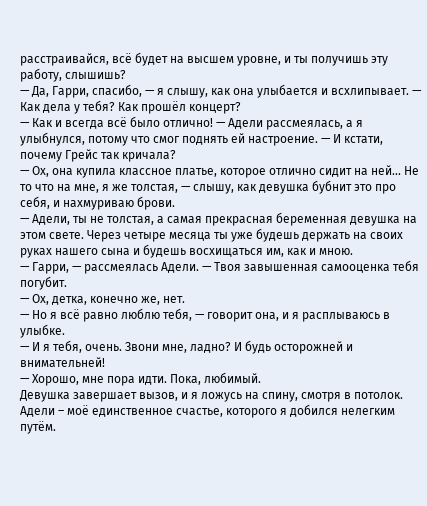расстраивайся, всё будет на высшем уровне, и ты получишь эту работу, слышишь?
— Да, Гарри, спасибо, — я слышу, как она улыбается и всхлипывает. — Как дела у тебя? Как прошёл концерт?
— Как и всегда всё было отлично! — Адели рассмеялась, а я улыбнулся, потому что смог поднять ей настроение. — И кстати, почему Грейс так кричала?
— Ох, она купила классное платье, которое отлично сидит на ней... Не то что на мне, я же толстая, — слышу, как девушка бубнит это про себя, и нахмуриваю брови.
— Адели, ты не толстая, а самая прекрасная беременная девушка на этом свете. Через четыре месяца ты уже будешь держать на своих руках нашего сына и будешь восхищаться им, как и мною.
— Гарри, — рассмеялась Адели. — Твоя завышенная самооценка тебя погубит.
— Ох, детка, конечно же, нет.
— Но я всё равно люблю тебя, — говорит она, и я расплываюсь в улыбке.
— И я тебя, очень. Звони мне, ладно? И будь осторожней и внимательней!
— Хорошо, мне пора идти. Пока, любимый.
Девушка завершает вызов, и я ложусь на спину, смотря в потолок. Адели – моё единственное счастье, которого я добился нелегким путём.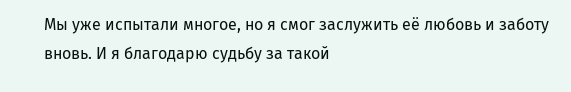Мы уже испытали многое, но я смог заслужить её любовь и заботу вновь. И я благодарю судьбу за такой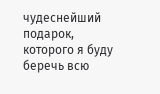чудеснейший подарок, которого я буду беречь всю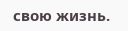свою жизнь.